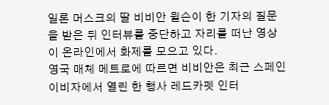일론 머스크의 딸 비비안 윌슨이 한 기자의 질문을 받은 뒤 인터뷰를 중단하고 자리를 떠난 영상이 온라인에서 화제를 모으고 있다.
영국 매체 메트로에 따르면 비비안은 최근 스페인 이비자에서 열린 한 행사 레드카펫 인터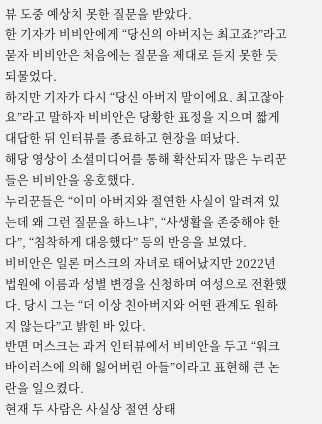뷰 도중 예상치 못한 질문을 받았다.
한 기자가 비비안에게 “당신의 아버지는 최고죠?”라고 묻자 비비안은 처음에는 질문을 제대로 듣지 못한 듯 되물었다.
하지만 기자가 다시 “당신 아버지 말이에요. 최고잖아요”라고 말하자 비비안은 당황한 표정을 지으며 짧게 대답한 뒤 인터뷰를 종료하고 현장을 떠났다.
해당 영상이 소셜미디어를 통해 확산되자 많은 누리꾼들은 비비안을 옹호했다.
누리꾼들은 “이미 아버지와 절연한 사실이 알려져 있는데 왜 그런 질문을 하느냐”, “사생활을 존중해야 한다”, “침착하게 대응했다” 등의 반응을 보였다.
비비안은 일론 머스크의 자녀로 태어났지만 2022년 법원에 이름과 성별 변경을 신청하며 여성으로 전환했다. 당시 그는 “더 이상 친아버지와 어떤 관계도 원하지 않는다”고 밝힌 바 있다.
반면 머스크는 과거 인터뷰에서 비비안을 두고 “워크 바이러스에 의해 잃어버린 아들”이라고 표현해 큰 논란을 일으켰다.
현재 두 사람은 사실상 절연 상태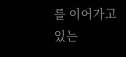를 이어가고 있는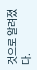것으로 알려졌다.